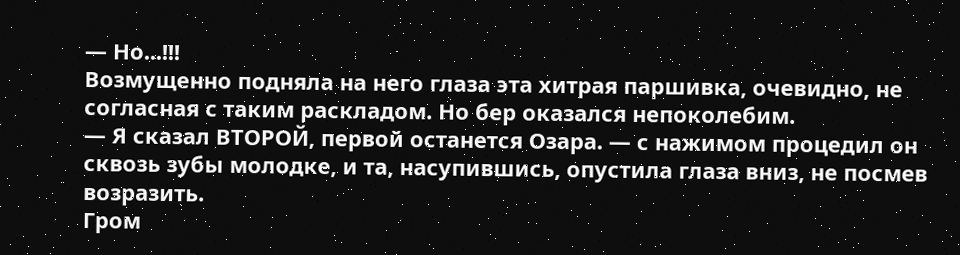— Но...!!!
Возмущенно подняла на него глаза эта хитрая паршивка, очевидно, не согласная с таким раскладом. Но бер оказался непоколебим.
— Я сказал ВТОРОЙ, первой останется Озара. — с нажимом процедил он сквозь зубы молодке, и та, насупившись, опустила глаза вниз, не посмев возразить.
Гром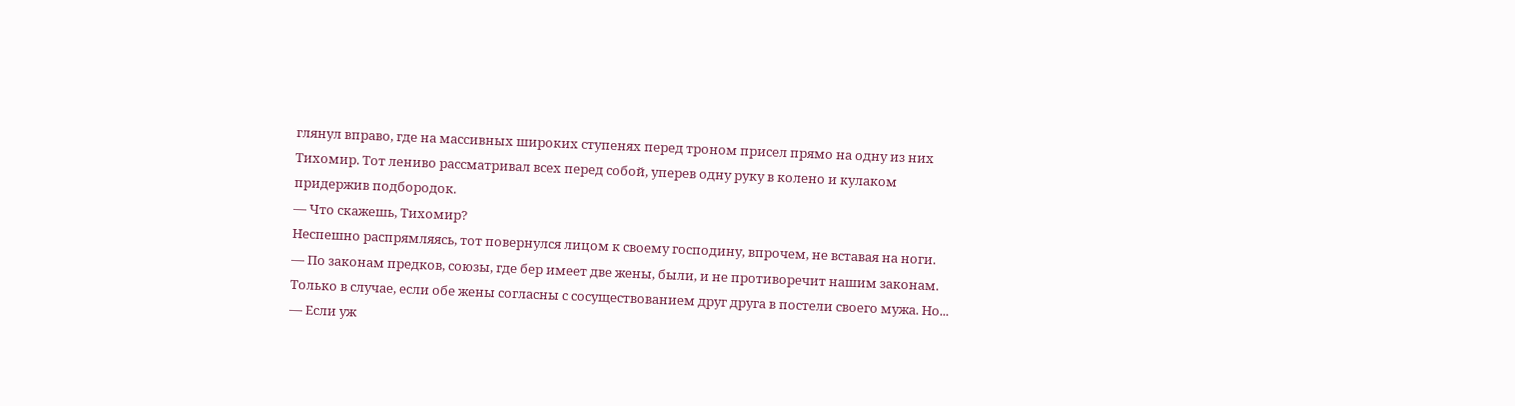глянул вправо, где на массивных широких ступенях перед троном присел прямо на одну из них Тихомир. Тот лениво рассматривал всех перед собой, уперев одну руку в колено и кулаком придержив подбородок.
— Что скажешь, Тихомир?
Неспешно распрямляясь, тот повернулся лицом к своему господину, впрочем, не вставая на ноги.
— По законам предков, союзы, где бер имеет две жены, были, и не противоречит нашим законам. Только в случае, если обе жены согласны с сосуществованием друг друга в постели своего мужа. Но...
— Если уж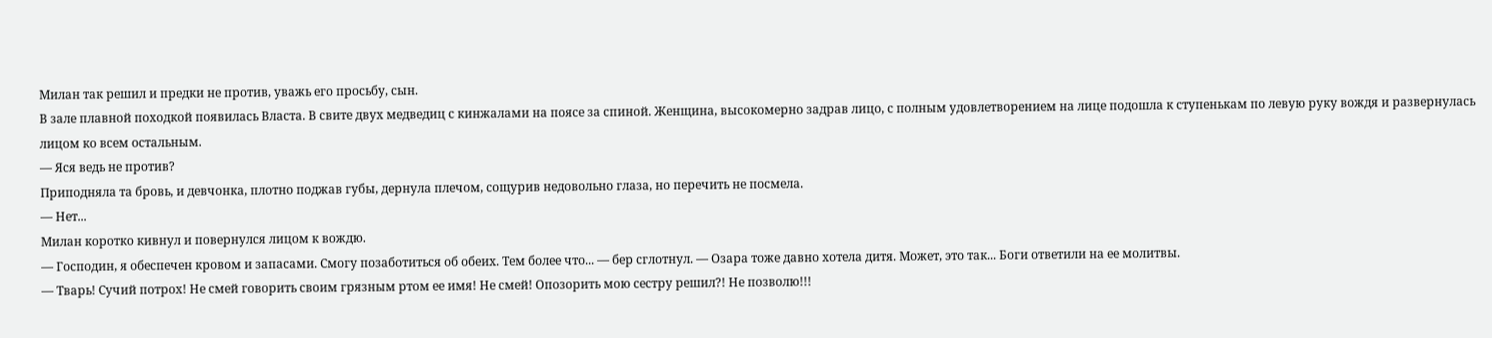Милан так решил и предки не против, уважь его просьбу, сын.
В зале плавной походкой появилась Власта. В свите двух медведиц с кинжалами на поясе за спиной. Женщина, высокомерно задрав лицо, с полным удовлетворением на лице подошла к ступенькам по левую руку вождя и развернулась лицом ко всем остальным.
— Яся ведь не против?
Приподняла та бровь, и девчонка, плотно поджав губы, дернула плечом, сощурив недовольно глаза, но перечить не посмела.
— Нет...
Милан коротко кивнул и повернулся лицом к вождю.
— Господин, я обеспечен кровом и запасами. Смогу позаботиться об обеих. Тем более что... — бер сглотнул. — Озара тоже давно хотела дитя. Может, это так... Боги ответили на ее молитвы.
— Тварь! Сучий потрох! Не смей говорить своим грязным ртом ее имя! Не смей! Опозорить мою сестру решил?! Не позволю!!!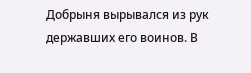Добрыня вырывался из рук державших его воинов. В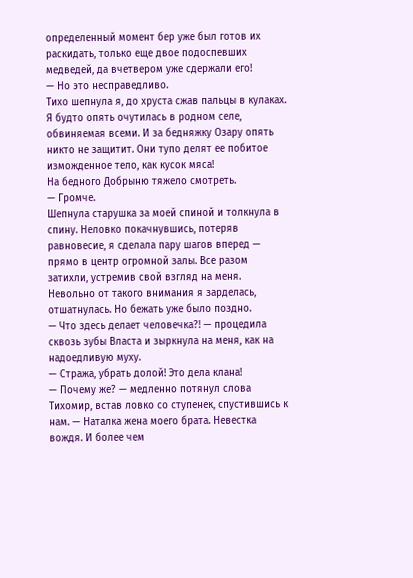определенный момент бер уже был готов их раскидать, только еще двое подоспевших медведей, да вчетвером уже сдержали его!
— Но это несправедливо.
Тихо шепнула я, до хруста сжав пальцы в кулаках. Я будто опять очутилась в родном селе, обвиняемая всеми. И за бедняжку Озару опять никто не защитит. Они тупо делят ее побитое изможденное тело, как кусок мяса!
На бедного Добрыню тяжело смотреть.
— Громче.
Шепнула старушка за моей спиной и толкнула в спину. Неловко покачнувшись, потеряв равновесие, я сделала пару шагов вперед — прямо в центр огромной залы. Все разом затихли, устремив свой взгляд на меня.
Невольно от такого внимания я зарделась, отшатнулась. Но бежать уже было поздно.
— Что здесь делает человечка?! — процедила сквозь зубы Власта и зыркнула на меня, как на надоедливую муху.
— Стража, убрать долой! Это дела клана!
— Почему же? — медленно потянул слова Тихомир, встав ловко со ступенек, спустившись к нам. — Наталка жена моего брата. Невестка вождя. И более чем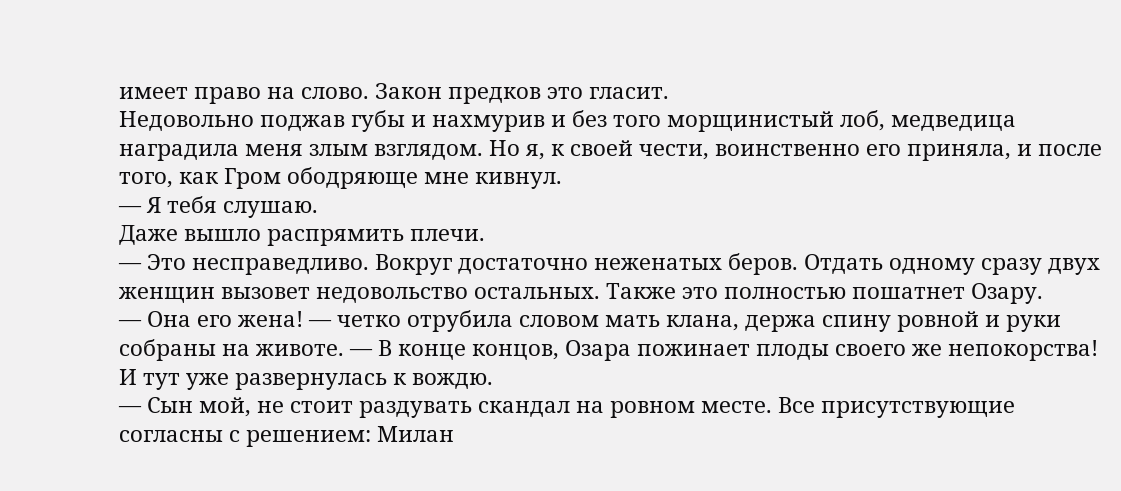имеет право на слово. Закон предков это гласит.
Недовольно поджав губы и нахмурив и без того морщинистый лоб, медведица наградила меня злым взглядом. Но я, к своей чести, воинственно его приняла, и после того, как Гром ободряюще мне кивнул.
— Я тебя слушаю.
Даже вышло распрямить плечи.
— Это несправедливо. Вокруг достаточно неженатых беров. Отдать одному сразу двух женщин вызовет недовольство остальных. Также это полностью пошатнет Озару.
— Она его жена! — четко отрубила словом мать клана, держа спину ровной и руки собраны на животе. — В конце концов, Озара пожинает плоды своего же непокорства!
И тут уже развернулась к вождю.
— Сын мой, не стоит раздувать скандал на ровном месте. Все присутствующие согласны с решением: Милан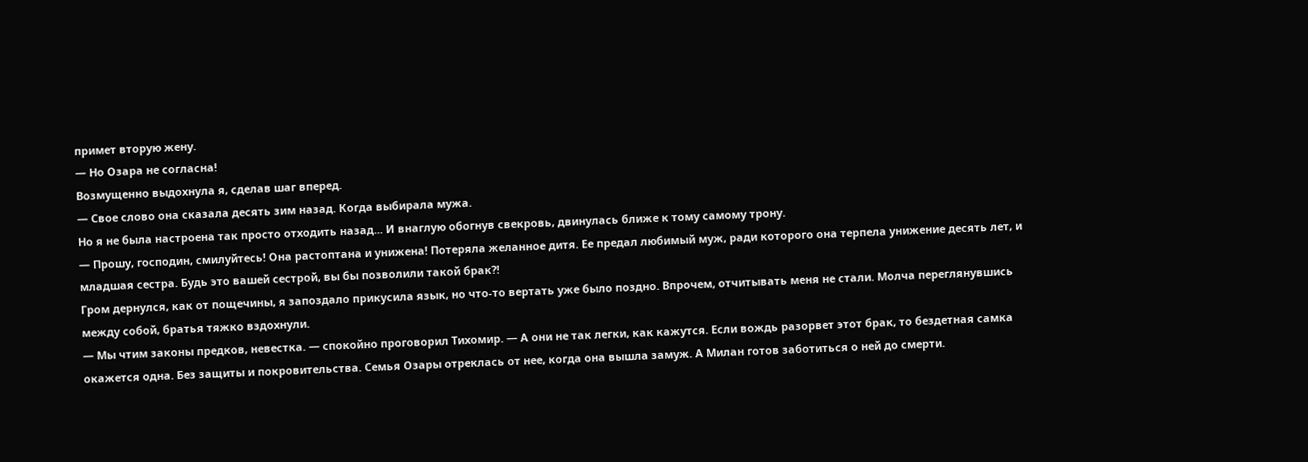примет вторую жену.
— Но Озара не согласна!
Возмущенно выдохнула я, сделав шаг вперед.
— Свое слово она сказала десять зим назад. Когда выбирала мужа.
Но я не была настроена так просто отходить назад... И внаглую обогнув свекровь, двинулась ближе к тому самому трону.
— Прошу, господин, смилуйтесь! Она растоптана и унижена! Потеряла желанное дитя. Ее предал любимый муж, ради которого она терпела унижение десять лет, и младшая сестра. Будь это вашей сестрой, вы бы позволили такой брак?!
Гром дернулся, как от пощечины, я запоздало прикусила язык, но что-то вертать уже было поздно. Впрочем, отчитывать меня не стали. Молча переглянувшись между собой, братья тяжко вздохнули.
— Мы чтим законы предков, невестка. — спокойно проговорил Тихомир. — А они не так легки, как кажутся. Если вождь разорвет этот брак, то бездетная самка окажется одна. Без защиты и покровительства. Семья Озары отреклась от нее, когда она вышла замуж. А Милан готов заботиться о ней до смерти.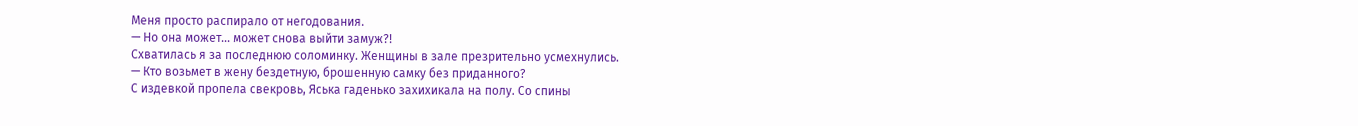Меня просто распирало от негодования.
— Но она может... может снова выйти замуж?!
Схватилась я за последнюю соломинку. Женщины в зале презрительно усмехнулись.
— Кто возьмет в жену бездетную, брошенную самку без приданного?
С издевкой пропела свекровь, Яська гаденько захихикала на полу. Со спины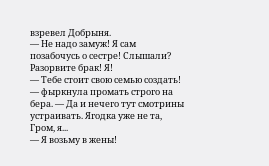взревел Добрыня.
— Не надо замуж! Я сам позабочусь о сестре! Слышали? Разорвите брак! Я!
— Тебе стоит свою семью создать! — фыркнула промать строго на бера. — Да и нечего тут смотрины устраивать. Ягодка уже не та, Гром, я...
— Я возьму в жены!